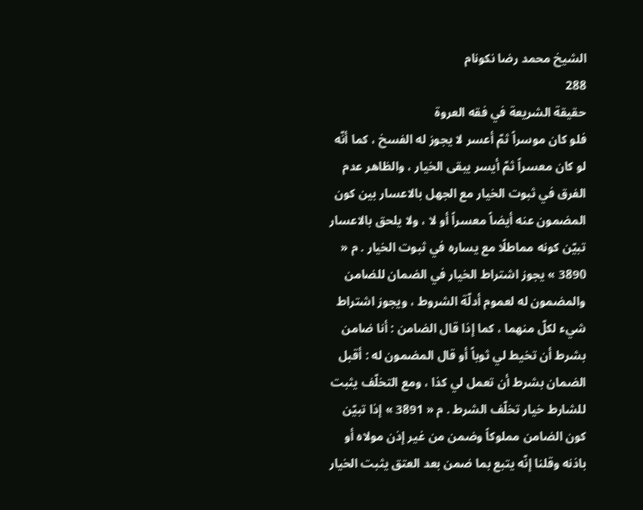الشيخ محمد رضا نكونام
288
حقيقة الشريعة في فقه العروة
فلو كان موسراً ثمّ أعسر لا يجوز له الفسخ ، كما أنّه لو كان معسراً ثمّ أيسر يبقى الخيار ، والظاهر عدم الفرق في ثبوت الخيار مع الجهل بالاعسار بين كون المضمون عنه أيضاً معسراً أو لا ، ولا يلحق بالاعسار تبيّن كونه مماطلًا مع يساره في ثبوت الخيار . م « 3890 » يجوز اشتراط الخيار في الضمان للضامن والمضمون له لعموم أدلّة الشروط ، ويجوز اشتراط شيء لكلّ منهما ، كما إذا قال الضامن : أنا ضامن بشرط أن تخيط لي ثوباً أو قال المضمون له : أقبل الضمان بشرط أن تعمل لي كذا ، ومع التخلّف يثبت للشارط خيار تخلّف الشرط . م « 3891 » إذا تبيّن كون الضامن مملوكاً وضمن من غير إذن مولاه أو باذنه وقلنا إنّه يتبع بما ضمن بعد العتق يثبت الخيار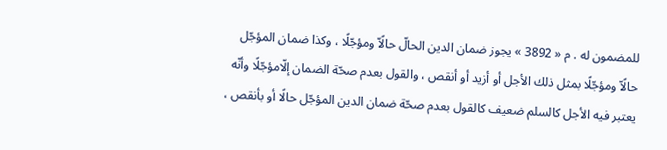للمضمون له . م « 3892 » يجوز ضمان الدين الحالّ حالًاّ ومؤجّلًا ، وكذا ضمان المؤجّل حالًاّ ومؤجّلًا بمثل ذلك الأجل أو أزيد أو أنقص ، والقول بعدم صحّة الضمان إلّامؤجّلًا وأنّه يعتبر فيه الأجل كالسلم ضعيف كالقول بعدم صحّة ضمان الدين المؤجّل حالًا أو بأنقص ،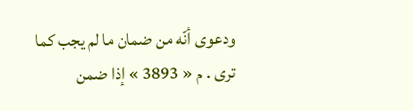ودعوى أنّه من ضمان ما لم يجب كما ترى . م « 3893 » إذا ضمن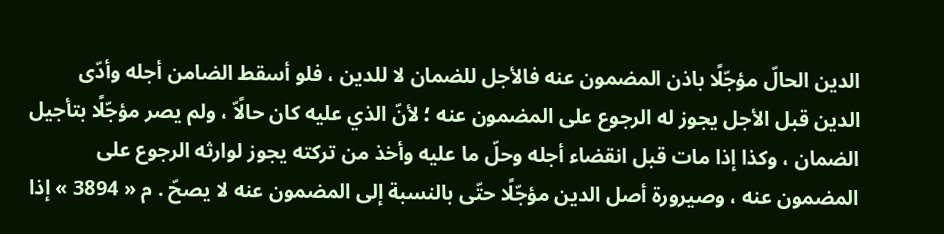الدين الحالّ مؤجّلًا باذن المضمون عنه فالأجل للضمان لا للدين ، فلو أسقط الضامن أجله وأدّى الدين قبل الأجل يجوز له الرجوع على المضمون عنه ؛ لأنّ الذي عليه كان حالًاّ ، ولم يصر مؤجّلًا بتأجيل الضمان ، وكذا إذا مات قبل انقضاء أجله وحلّ ما عليه وأخذ من تركته يجوز لوارثه الرجوع على المضمون عنه ، وصيرورة أصل الدين مؤجّلًا حتّى بالنسبة إلى المضمون عنه لا يصحّ . م « 3894 » إذا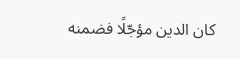كان الدين مؤجّلًا فضمنه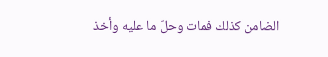الضامن كذلك فمات وحلّ ما عليه وأخذ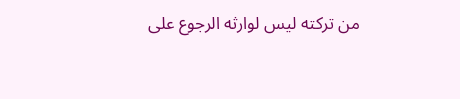من تركته ليس لوارثه الرجوع على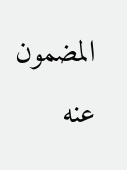المضمون عنه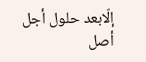إلّابعد حلول أجل أصل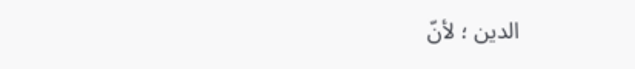الدين ؛ لأنّ